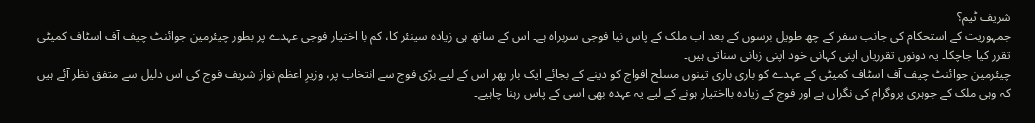شریف ٹیم؟
جمہوریت کے استحکام کی جانب سفر کے چھ طویل برسوں کے بعد اب ملک کے پاس نیا فوجی سربراہ ہے۔ اس کے ساتھ ہی زیادہ سینئر کا، کم با اختیار فوجی عہدے پر بطور چیئرمین جوائنٹ چیف آف اسٹاف کمیٹی تقرر کیا جاچکا۔ یہ دونوں تقرریاں اپنی کہانی خود اپنی زبانی سناتی ہیں۔
چیئرمین جوائنٹ چیف آف اسٹاف کمیٹی کے عہدے کو باری باری تینوں مسلح افواج کو دینے کے بجائے ایک بار پھر اس کے لیے برّی فوج سے انتخاب پر، وزیرِ اعظم نواز شریف فوج کی اس دلیل سے متفق نظر آئے ہیں کہ وہی ملک کے جوہری پروگرام کی نگراں ہے اور فوج کے زیادہ بااختیار ہونے کے لیے یہ عہدہ بھی اسی کے پاس رہنا چاہیے۔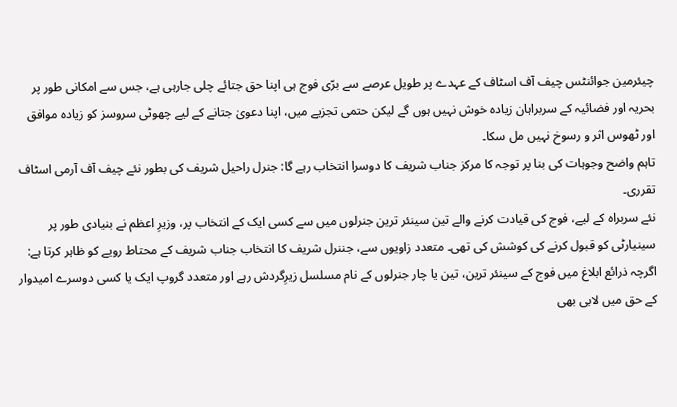چیئرمین جوائنٹس چیف آف اسٹاف کے عہدے پر طویل عرصے سے برّی فوج ہی اپنا حق جتائے چلی جارہی ہے، جس سے امکانی طور پر بحریہ اور فضائیہ کے سربراہان زیادہ خوش نہیں ہوں گے لیکن حتمی تجزیے میں، اپنا دعویٰ جتانے کے لیے چھوٹی سروسز کو زیادہ موافق اور ٹھوس اثر و رسوخ نہیں مل سکا۔
تاہم واضح وجوہات کی بنا پر توجہ کا مرکز جناب شریف کا دوسرا انتخاب رہے گا: جنرل راحیل شریف کی بطور نئے چیف آف آرمی اسٹاف تقرری۔
نئے سربراہ کے لیے، فوج کی قیادت کرنے والے تین سینئر ترین جنرلوں میں سے کسی ایک کے انتخاب پر، وزیرِ اعظم نے بنیادی طور پر سینیارٹی کو قبول کرنے کی کوشش کی تھی۔ متعدد زاویوں سے، جننرل شریف کا انتخاب جناب شریف کے محتاط رویے کو ظاہر کرتا ہے:
اگرچہ ذرائع ابلاغ میں فوج کے سینئر ترین، تین یا چار جنرلوں کے نام مسلسل زیرِگردش رہے اور متعدد گروپ ایک یا کسی دوسرے امیدوار کے حق میں لابی بھی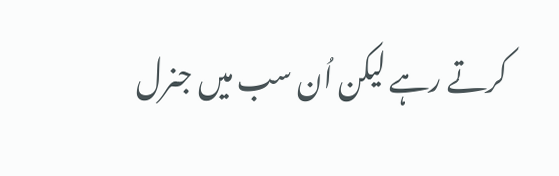کرتے رہے لیکن اُن سب میں جنرل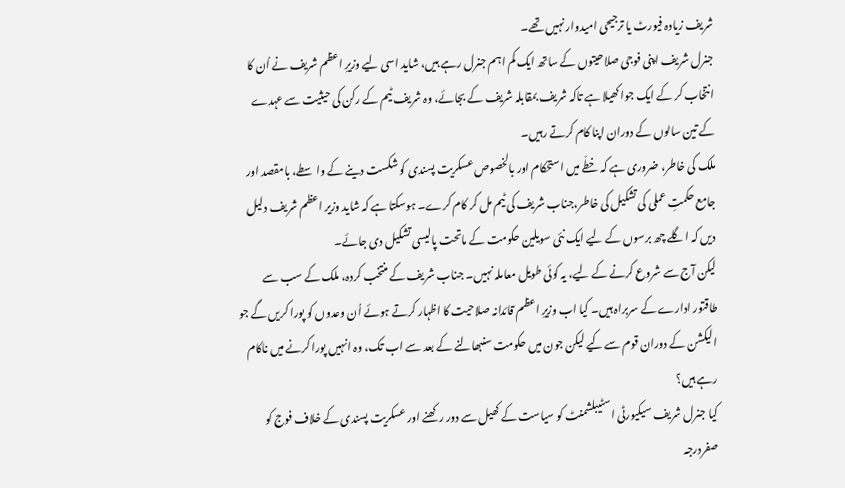شریف زیادہ فیورٹ یا ترجیحی امیدوار نہیں تھے۔
جنرل شریف اپنی فوجی صلاحیتوں کے ساتھ ایک کم اہم جنرل رہے ہیں، شاید اسی لیے وزیرِ اعظم شریف نے اُن کا انتخاب کر کے ایک جوا کھیلا ہے تاکہ شریف بمقابلہ شریف کے بجائے، وہ شریف ٹیم کے رکن کی حیثیت سے عہدے کے تین سالوں کے دوران اپنا کام کرتے رہیں۔
ملک کی خاطر، ضروری ہے کہ خطّے میں استحکام اور بالخصوص عسکریت پسندی کو شکست دینے کے واسطے، بامقصد اور جامع حکمتِ عملی کی تشکیل کی خاطر،جناب شریف کی ٹیم مل کر کام کرے۔ ہوسکتا ہے کہ شاید وزیر اعظم شریف دلیل دیں کہ اگلے چھ برسوں کے لیے ایک نئی سویلین حکومت کے ماتحت پالیسی تشکیل دی جائے۔
لیکن آج سے شروع کرنے کے لیے، یہ کوئی طویل معاملہ نہیں۔ جناب شریف کے منتخب کردہ، ملک کے سب سے طاقتور ادارے کے سربراہ ہیں۔ کیا اب وزیرِ اعظم قائدانہ صلاحیت کا اظہار کرتے ہوئے اُن وعدوں کو پورا کریں گے جو الیکشن کے دوران قوم سے کیے لیکن جون میں حکومت سنبھالنے کے بعد سے اب تک، وہ انہیں پورا کرنے میں ناکام رہے ہیں؟
کیا جنرل شریف سیکیورٹی اسٹیبلشمنٹ کو سیاست کے کھیل سے دور رکھنے اور عسکریت پسندی کے خلاف فوج کو صفردرجہ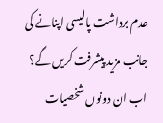عدم برداشت پالیسی اپنانے کی جانب مزید پیشرفت کریں گے؟
اب ان دونوں شخصیات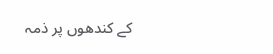کے کندھوں پر ذمہ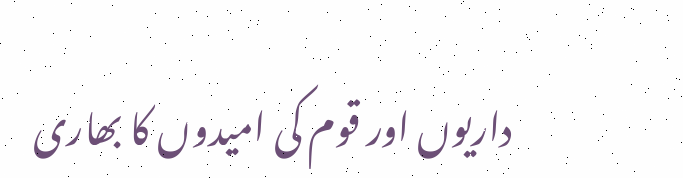داریوں اور قوم کی امیدوں کا بھاری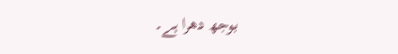بوجھ دھرا ہے۔